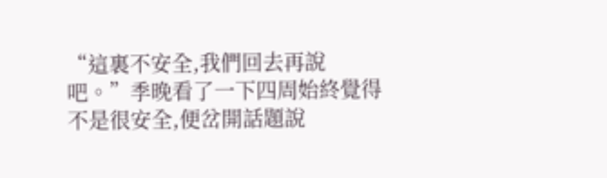“這裏不安全,我們回去再說吧。”季晚看了一下四周始終覺得不是很安全,便岔開話題說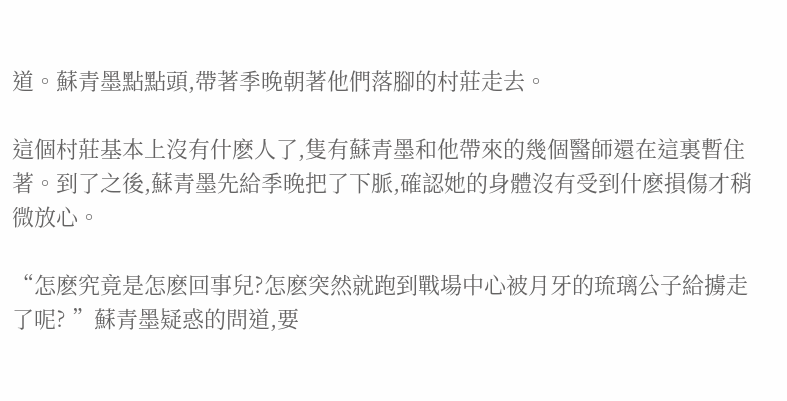道。蘇青墨點點頭,帶著季晚朝著他們落腳的村莊走去。

這個村莊基本上沒有什麽人了,隻有蘇青墨和他帶來的幾個醫師還在這裏暫住著。到了之後,蘇青墨先給季晚把了下脈,確認她的身體沒有受到什麽損傷才稍微放心。

“怎麽究竟是怎麽回事兒?怎麽突然就跑到戰場中心被月牙的琉璃公子給擄走了呢? ”蘇青墨疑惑的問道,要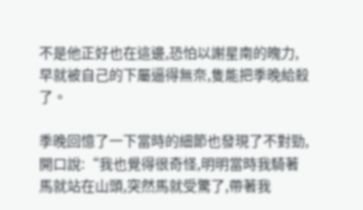不是他正好也在這邊,恐怕以謝星南的魄力,早就被自己的下屬逼得無奈,隻能把季晚給殺了。

季晚回憶了一下當時的細節也發現了不對勁,開口說:“我也覺得很奇怪,明明當時我騎著馬就站在山頭,突然馬就受驚了,帶著我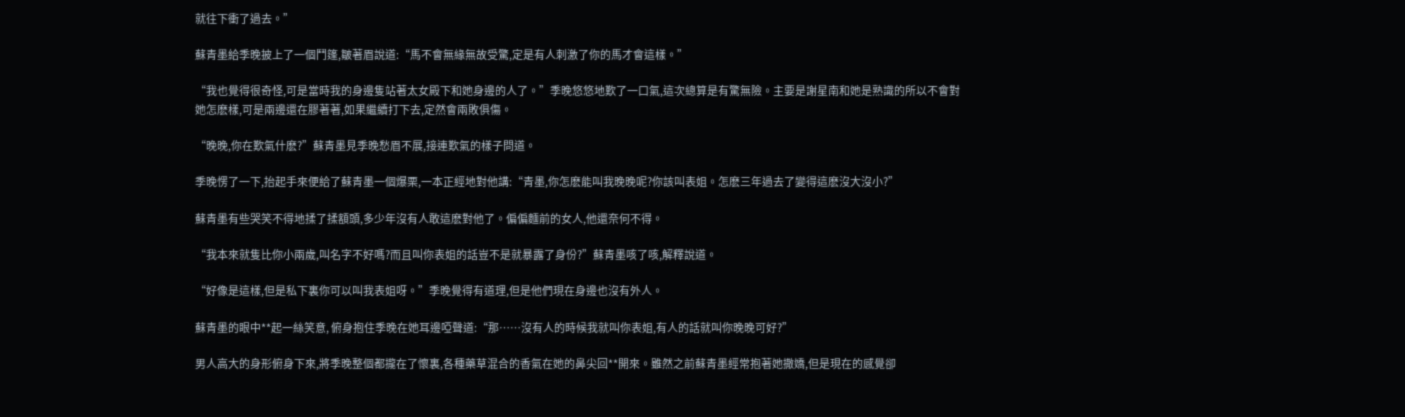就往下衝了過去。”

蘇青墨給季晚披上了一個鬥篷,皺著眉說道:“馬不會無緣無故受驚,定是有人刺激了你的馬才會這樣。”

“我也覺得很奇怪,可是當時我的身邊隻站著太女殿下和她身邊的人了。”季晚悠悠地歎了一口氣,這次總算是有驚無險。主要是謝星南和她是熟識的所以不會對她怎麽樣,可是兩邊還在膠著著,如果繼續打下去,定然會兩敗俱傷。

“晚晚,你在歎氣什麽?”蘇青墨見季晚愁眉不展,接連歎氣的樣子問道。

季晚愣了一下,抬起手來便給了蘇青墨一個爆栗,一本正經地對他講:“青墨,你怎麽能叫我晚晚呢?你該叫表姐。怎麽三年過去了變得這麽沒大沒小?”

蘇青墨有些哭笑不得地揉了揉額頭,多少年沒有人敢這麽對他了。偏偏麵前的女人,他還奈何不得。

“我本來就隻比你小兩歲,叫名字不好嗎?而且叫你表姐的話豈不是就暴露了身份?”蘇青墨咳了咳,解釋說道。

“好像是這樣,但是私下裏你可以叫我表姐呀。”季晚覺得有道理,但是他們現在身邊也沒有外人。

蘇青墨的眼中**起一絲笑意, 俯身抱住季晚在她耳邊啞聲道:“那……沒有人的時候我就叫你表姐,有人的話就叫你晚晚可好?”

男人高大的身形俯身下來,將季晚整個都攏在了懷裏,各種藥草混合的香氣在她的鼻尖回**開來。雖然之前蘇青墨經常抱著她撒嬌,但是現在的感覺卻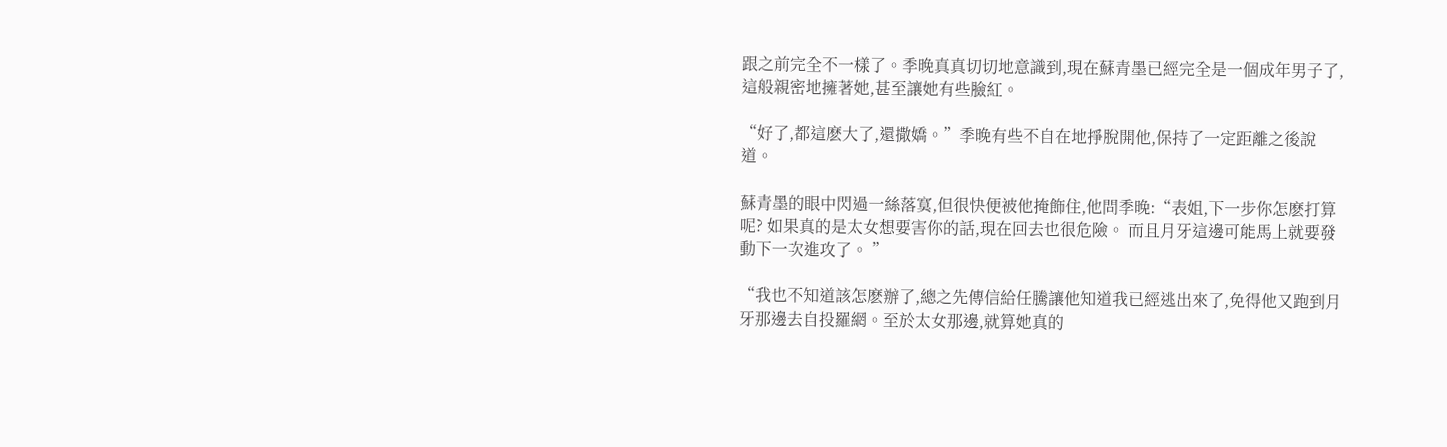跟之前完全不一樣了。季晚真真切切地意識到,現在蘇青墨已經完全是一個成年男子了,這般親密地擁著她,甚至讓她有些臉紅。

“好了,都這麽大了,還撒嬌。”季晚有些不自在地掙脫開他,保持了一定距離之後說道。

蘇青墨的眼中閃過一絲落寞,但很快便被他掩飾住,他問季晚:“表姐,下一步你怎麽打算呢? 如果真的是太女想要害你的話,現在回去也很危險。 而且月牙這邊可能馬上就要發動下一次進攻了。 ”

“我也不知道該怎麽辦了,總之先傳信給任騰讓他知道我已經逃出來了,免得他又跑到月牙那邊去自投羅網。至於太女那邊,就算她真的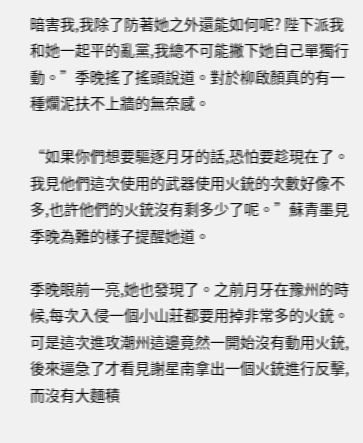暗害我,我除了防著她之外還能如何呢? 陛下派我和她一起平的亂黨,我總不可能撇下她自己單獨行動。”季晚搖了搖頭說道。對於柳啟顏真的有一種爛泥扶不上牆的無奈感。

“如果你們想要驅逐月牙的話,恐怕要趁現在了。我見他們這次使用的武器使用火銃的次數好像不多,也許他們的火銃沒有剩多少了呢。”蘇青墨見季晚為難的樣子提醒她道。

季晚眼前一亮,她也發現了。之前月牙在豫州的時候,每次入侵一個小山莊都要用掉非常多的火銃。 可是這次進攻潮州這邊竟然一開始沒有動用火銃,後來逼急了才看見謝星南拿出一個火銃進行反擊,而沒有大麵積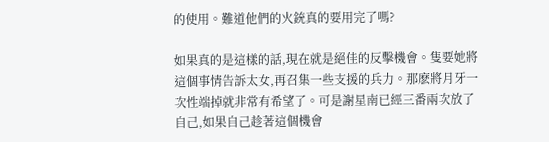的使用。難道他們的火銃真的要用完了嗎?

如果真的是這樣的話,現在就是絕佳的反擊機會。隻要她將這個事情告訴太女,再召集一些支援的兵力。那麽將月牙一次性端掉就非常有希望了。可是謝星南已經三番兩次放了自己,如果自己趁著這個機會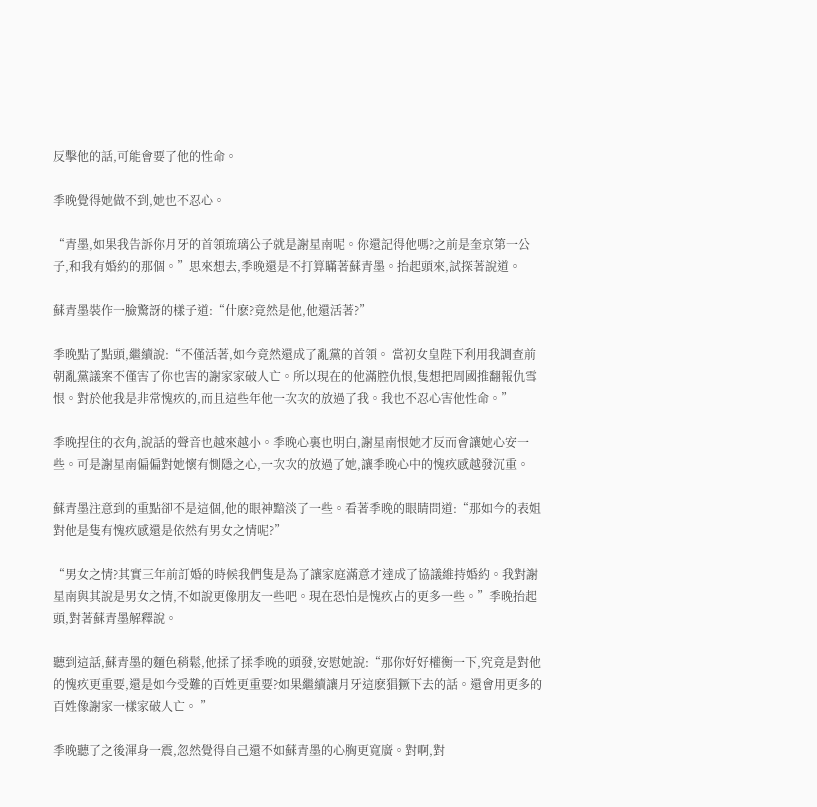反擊他的話,可能會要了他的性命。

季晚覺得她做不到,她也不忍心。

“青墨,如果我告訴你月牙的首領琉璃公子就是謝星南呢。你還記得他嗎?之前是奎京第一公子,和我有婚約的那個。”思來想去,季晚還是不打算瞞著蘇青墨。抬起頭來,試探著說道。

蘇青墨裝作一臉驚訝的樣子道:“什麽?竟然是他,他還活著?”

季晚點了點頭,繼續說:“不僅活著,如今竟然還成了亂黨的首領。 當初女皇陛下利用我調查前朝亂黨議案不僅害了你也害的謝家家破人亡。所以現在的他滿腔仇恨,隻想把周國推翻報仇雪恨。對於他我是非常愧疚的,而且這些年他一次次的放過了我。我也不忍心害他性命。”

季晚捏住的衣角,說話的聲音也越來越小。季晚心裏也明白,謝星南恨她才反而會讓她心安一些。可是謝星南偏偏對她懷有惻隱之心,一次次的放過了她,讓季晚心中的愧疚感越發沉重。

蘇青墨注意到的重點卻不是這個,他的眼神黯淡了一些。看著季晚的眼睛問道:“那如今的表姐對他是隻有愧疚感還是依然有男女之情呢?”

“男女之情?其實三年前訂婚的時候我們隻是為了讓家庭滿意才達成了協議維持婚約。我對謝星南與其說是男女之情,不如說更像朋友一些吧。現在恐怕是愧疚占的更多一些。”季晚抬起頭,對著蘇青墨解釋說。

聽到這話,蘇青墨的麵色稍鬆,他揉了揉季晚的頭發,安慰她說:“那你好好權衡一下,究竟是對他的愧疚更重要,還是如今受難的百姓更重要?如果繼續讓月牙這麽猖獗下去的話。還會用更多的百姓像謝家一樣家破人亡。 ”

季晚聽了之後渾身一震,忽然覺得自己還不如蘇青墨的心胸更寬廣。對啊,對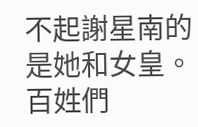不起謝星南的是她和女皇。百姓們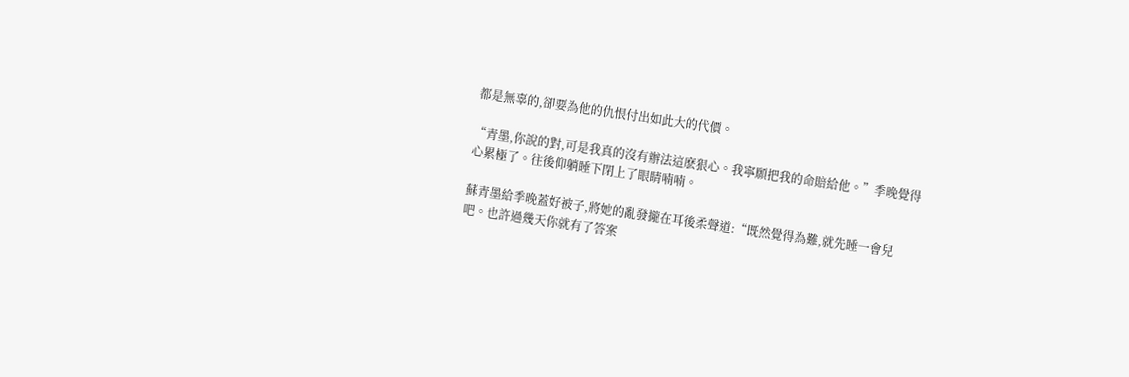都是無辜的,卻要為他的仇恨付出如此大的代價。

“青墨,你說的對,可是我真的沒有辦法這麽狠心。我寧願把我的命賠給他。”季晚覺得心累極了。往後仰躺睡下閉上了眼睛喃喃。

蘇青墨給季晚蓋好被子,將她的亂發攏在耳後柔聲道:“既然覺得為難,就先睡一會兒吧。也許過幾天你就有了答案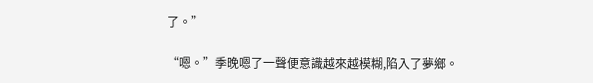了。”

“嗯。”季晚嗯了一聲便意識越來越模糊,陷入了夢鄉。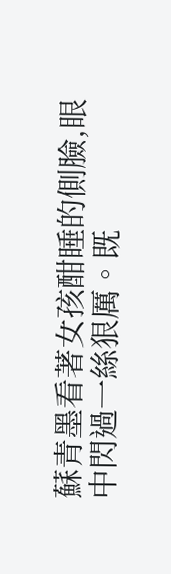蘇青墨看著女孩酣睡的側臉,眼中閃過一絲狠厲。既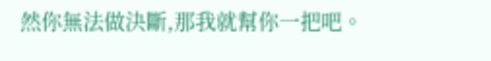然你無法做決斷,那我就幫你一把吧。